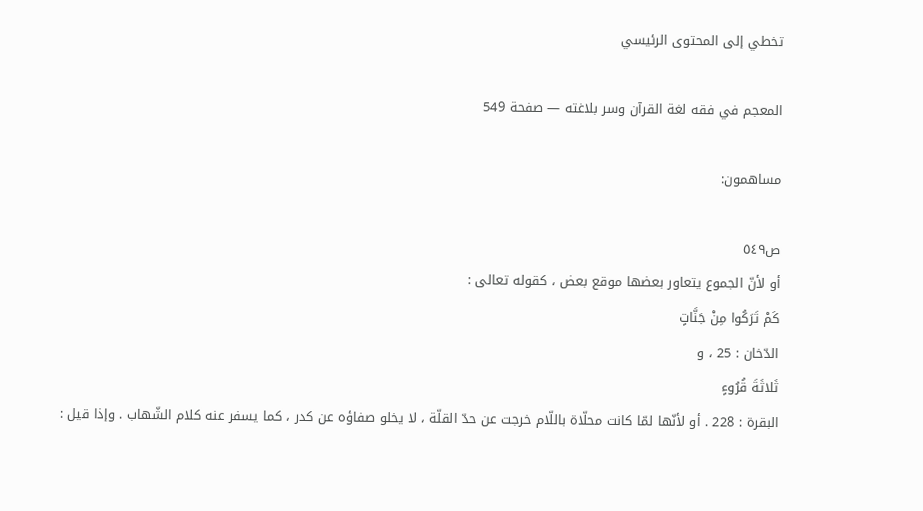تخطي إلى المحتوى الرئيسي

المعجم في فقه لغة القرآن وسر بلاغته — صفحة 549

مساهمون:

ص٥٤٩
أو لأنّ الجموع يتعاور بعضها موقع بعض ، كقوله تعالى :
كَمْ تَرَكُوا مِنْ جَنَّاتٍ
الدّخان : 25 ، و
ثَلاثَةَ قُرُوءٍ
البقرة : 228 . أو لأنّها لمّا كانت محلّاة باللّام خرجت عن حدّ القلّة ، لا يخلو صفاؤه عن كدر ، كما يسفر عنه كلام الشّهاب . وإذا قيل :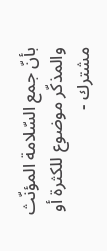بأنّ جمع السّلامة المؤنّث والمذكّر موضوع للكثرة أو مشترك -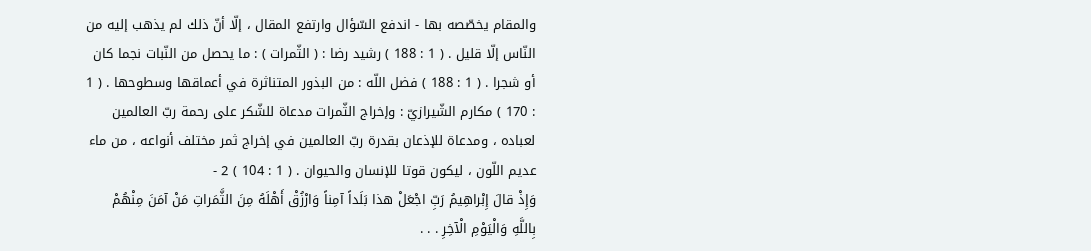والمقام يخصّصه بها - اندفع السّؤال وارتفع المقال ، إلّا أنّ ذلك لم يذهب إليه من النّاس إلّا قليل . ( 1 : 188 ) رشيد رضا : ( الثّمرات ) : ما يحصل من النّبات نجما كان أو شجرا . ( 1 : 188 ) فضل اللّه : من البذور المتناثرة في أعماقها وسطوحها . ( 1 : 170 ) مكارم الشّيرازيّ : وإخراج الثّمرات مدعاة للشّكر على رحمة ربّ العالمين لعباده ، ومدعاة للإذعان بقدرة ربّ العالمين في إخراج ثمر مختلف أنواعه ، من ماء عديم اللّون ، ليكون قوتا للإنسان والحيوان . ( 1 : 104 ) 2 -
وَإِذْ قالَ إِبْراهِيمُ رَبِّ اجْعَلْ هذا بَلَداً آمِناً وَارْزُقْ أَهْلَهُ مِنَ الثَّمَراتِ مَنْ آمَنَ مِنْهُمْ بِاللَّهِ وَالْيَوْمِ الْآخِرِ . . .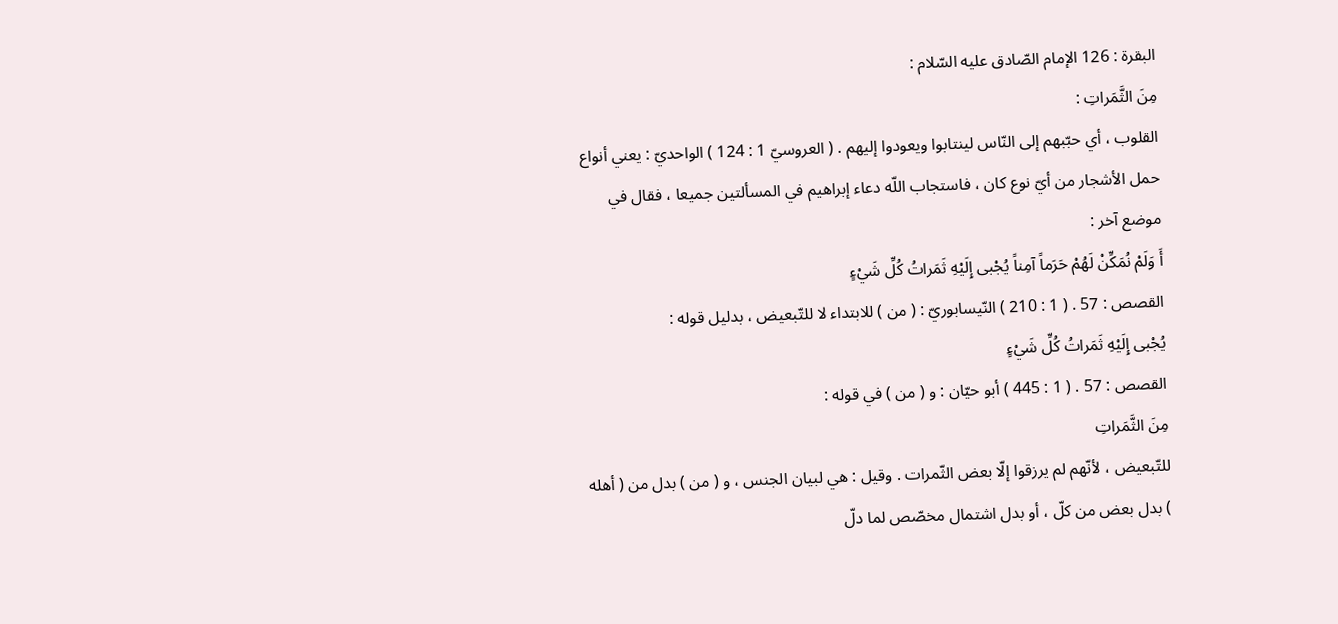البقرة : 126 الإمام الصّادق عليه السّلام :
مِنَ الثَّمَراتِ :
القلوب ، أي حبّبهم إلى النّاس لينتابوا ويعودوا إليهم . ( العروسيّ 1 : 124 ) الواحديّ : يعني أنواع حمل الأشجار من أيّ نوع كان ، فاستجاب اللّه دعاء إبراهيم في المسألتين جميعا ، فقال في موضع آخر :
أَ وَلَمْ نُمَكِّنْ لَهُمْ حَرَماً آمِناً يُجْبى إِلَيْهِ ثَمَراتُ كُلِّ شَيْءٍ
القصص : 57 . ( 1 : 210 ) النّيسابوريّ : ( من ) للابتداء لا للتّبعيض ، بدليل قوله :
يُجْبى إِلَيْهِ ثَمَراتُ كُلِّ شَيْءٍ
القصص : 57 . ( 1 : 445 ) أبو حيّان : و ( من ) في قوله :
مِنَ الثَّمَراتِ
للتّبعيض ، لأنّهم لم يرزقوا إلّا بعض الثّمرات . وقيل : هي لبيان الجنس ، و ( من ) بدل من ( أهله ) بدل بعض من كلّ ، أو بدل اشتمال مخصّص لما دلّ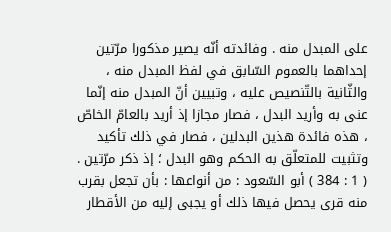على المبدل منه . وفائدته أنّه يصير مذكورا مرّتين إحداهما بالعموم السّابق في لفظ المبدل منه ، والثّانية بالتّنصيص عليه ، وتبيين أنّ المبدل منه إنّما عنى به وأريد البدل ، فصار مجازا إذ أريد بالعامّ الخاصّ ، هذه فائدة هذين البدلين ، فصار في ذلك تأكيد وتثبيت للمتعلّق به الحكم وهو البدل ؛ إذ ذكر مرّتين . ( 1 : 384 ) أبو السّعود : من أنواعها : بأن تجعل بقرب منه قرى يحصل فيها ذلك أو يجبى إليه من الأقطار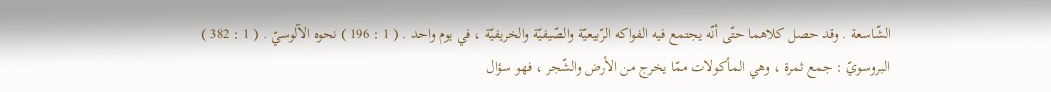الشّاسعة . وقد حصل كلاهما حتّى أنّه يجتمع فيه الفواكه الرّبيعيّة والصّيفيّة والخريفيّة ، في يوم واحد . ( 1 : 196 ) نحوه الآلوسيّ . ( 1 : 382 ) البروسويّ : جمع ثمرة ، وهي المأكولات ممّا يخرج من الأرض والشّجر ، فهو سؤال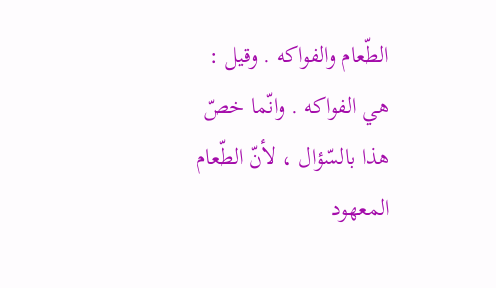الطّعام والفواكه . وقيل : هي الفواكه . وانّما خصّ هذا بالسّؤال ، لأنّ الطّعام المعهود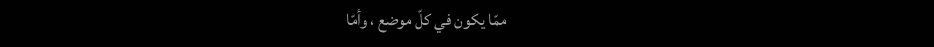ممّا يكون في كلّ موضع ، وأمّا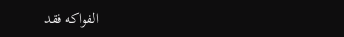الفواكه فقد